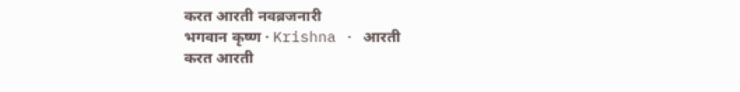करत आरती नवब्रजनारी
भगवान कृष्ण · Krishna · आरती
करत आरती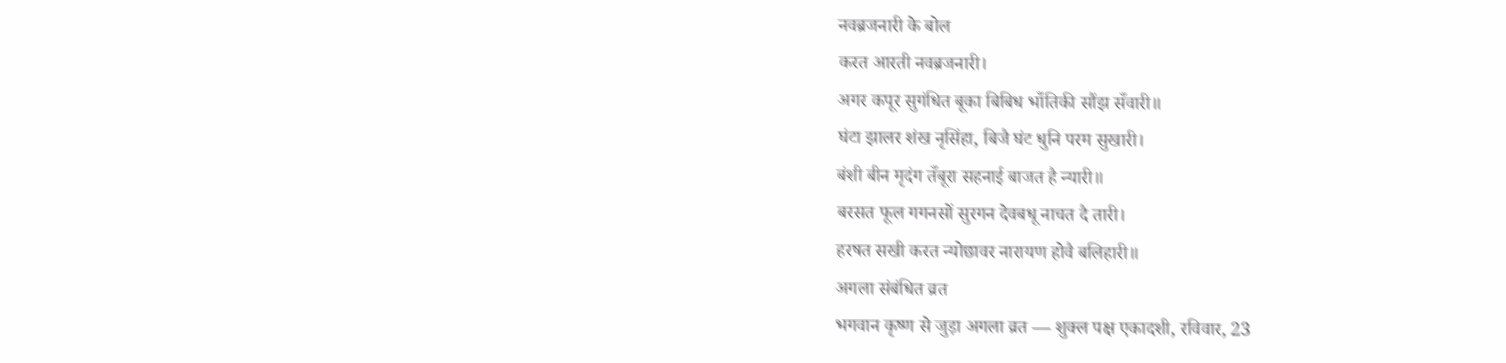नवब्रजनारी के बोल
करत आरती नवब्रजनारी।
अगर कपूर सुगंधित बूका बिबिध भाँतिकी सौंझ सँवारी॥
घंटा झालर शंख नृसिंहा, बिजै घंट धुनि परम सुखारी।
बंशी बीन मृदंग तँबूरा सहनाई बाजत है न्यारी॥
बरसत फूल गगनसों सुरगन देवबधू नाचत दै तारी।
हरषत सखी करत न्योछावर नारायण होवै बलिहारी॥
अगला संबंधित व्रत
भगवान कृष्ण से जुड़ा अगला व्रत — शुक्ल पक्ष एकादशी, रविवार, 23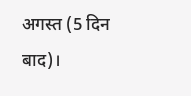अगस्त (5 दिन बाद)।